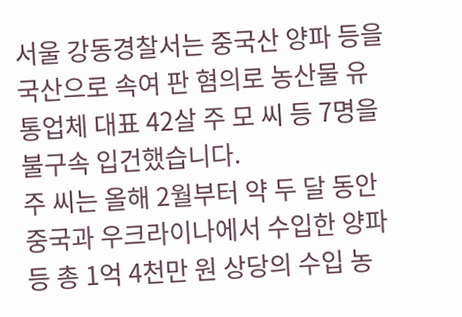서울 강동경찰서는 중국산 양파 등을 국산으로 속여 판 혐의로 농산물 유통업체 대표 42살 주 모 씨 등 7명을 불구속 입건했습니다.
주 씨는 올해 2월부터 약 두 달 동안 중국과 우크라이나에서 수입한 양파 등 총 1억 4천만 원 상당의 수입 농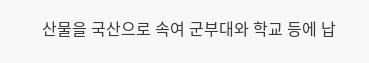산물을 국산으로 속여 군부대와 학교 등에 납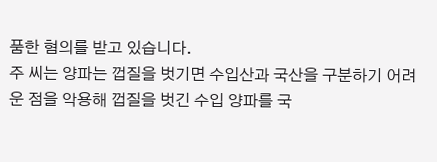품한 혐의를 받고 있습니다.
주 씨는 양파는 껍질을 벗기면 수입산과 국산을 구분하기 어려운 점을 악용해 껍질을 벗긴 수입 양파를 국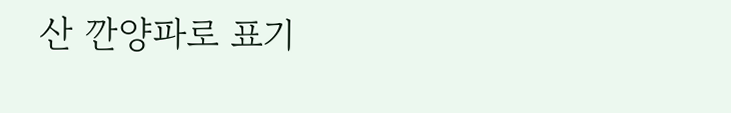산 깐양파로 표기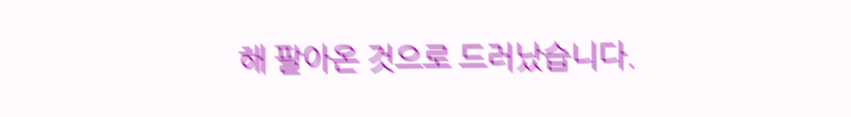해 팔아온 것으로 드러났습니다.